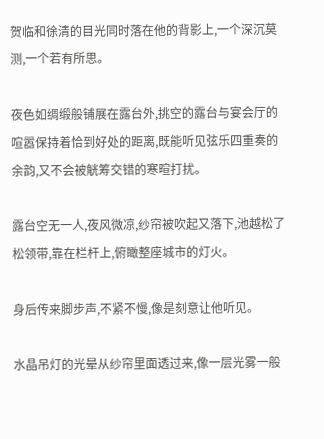贺临和徐清的目光同时落在他的背影上,一个深沉莫测,一个若有所思。

夜色如绸缎般铺展在露台外,挑空的露台与宴会厅的喧嚣保持着恰到好处的距离,既能听见弦乐四重奏的余韵,又不会被觥筹交错的寒暄打扰。

露台空无一人,夜风微凉,纱帘被吹起又落下,池越松了松领带,靠在栏杆上,俯瞰整座城市的灯火。

身后传来脚步声,不紧不慢,像是刻意让他听见。

水晶吊灯的光晕从纱帘里面透过来,像一层光雾一般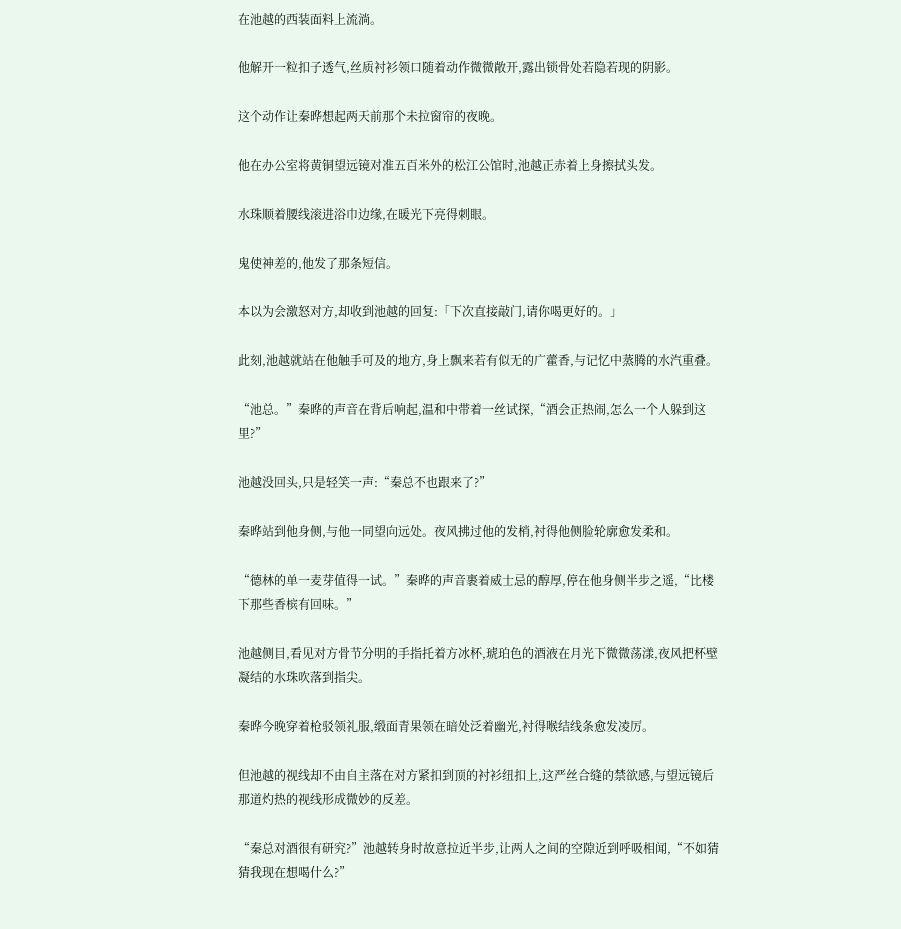在池越的西装面料上流淌。

他解开一粒扣子透气,丝质衬衫领口随着动作微微敞开,露出锁骨处若隐若现的阴影。

这个动作让秦晔想起两天前那个未拉窗帘的夜晚。

他在办公室将黄铜望远镜对准五百米外的松江公馆时,池越正赤着上身擦拭头发。

水珠顺着腰线滚进浴巾边缘,在暖光下亮得刺眼。

鬼使神差的,他发了那条短信。

本以为会激怒对方,却收到池越的回复:「下次直接敲门,请你喝更好的。」

此刻,池越就站在他触手可及的地方,身上飘来若有似无的广藿香,与记忆中蒸腾的水汽重叠。

“池总。”秦晔的声音在背后响起,温和中带着一丝试探,“酒会正热闹,怎么一个人躲到这里?”

池越没回头,只是轻笑一声:“秦总不也跟来了?”

秦晔站到他身侧,与他一同望向远处。夜风拂过他的发梢,衬得他侧脸轮廓愈发柔和。

“德林的单一麦芽值得一试。”秦晔的声音裹着威士忌的醇厚,停在他身侧半步之遥,“比楼下那些香槟有回味。”

池越侧目,看见对方骨节分明的手指托着方冰杯,琥珀色的酒液在月光下微微荡漾,夜风把杯壁凝结的水珠吹落到指尖。

秦晔今晚穿着枪驳领礼服,缎面青果领在暗处泛着幽光,衬得喉结线条愈发凌厉。

但池越的视线却不由自主落在对方紧扣到顶的衬衫纽扣上,这严丝合缝的禁欲感,与望远镜后那道灼热的视线形成微妙的反差。

“秦总对酒很有研究?”池越转身时故意拉近半步,让两人之间的空隙近到呼吸相闻,“不如猜猜我现在想喝什么?”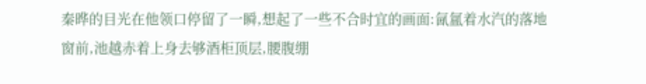秦晔的目光在他领口停留了一瞬,想起了一些不合时宜的画面:氤氲着水汽的落地窗前,池越赤着上身去够酒柜顶层,腰腹绷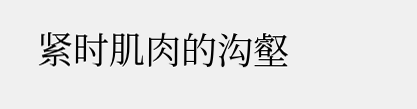紧时肌肉的沟壑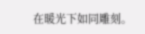在暖光下如同雕刻。